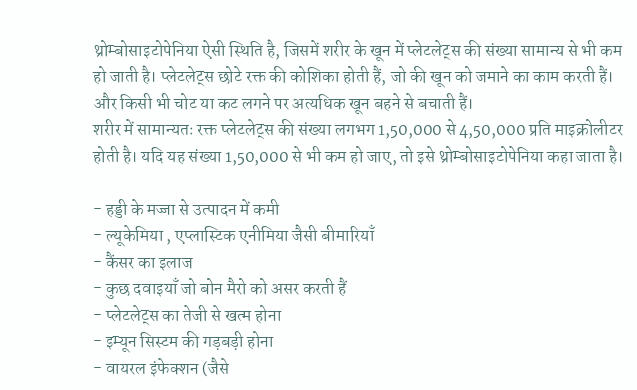थ्रोम्बोसाइटोपेनिया ऐसी स्थिति है, जिसमें शरीर के खून में प्लेटलेट्स की संख्या सामान्य से भी कम हो जाती है। प्लेटलेट्स छोटे रक्त की कोशिका होती हैं, जो की खून को जमाने का काम करती हैं। और किसी भी चोट या कट लगने पर अत्यधिक खून बहने से बचाती हैं।
शरीर में सामान्यतः रक्त प्लेटलेट्स की संख्या लगभग 1,50,000 से 4,50,000 प्रति माइक्रोलीटर होती है। यदि यह संख्या 1,50,000 से भी कम हो जाए, तो इसे थ्रोम्बोसाइटोपेनिया कहा जाता है।

- हड्डी के मज्जा से उत्पादन में कमी
- ल्यूकेमिया , एप्लास्टिक एनीमिया जैसी बीमारियाँ
- कैंसर का इलाज
- कुछ दवाइयाँ जो बोन मैरो को असर करती हैं
- प्लेटलेट्स का तेजी से खत्म होना
- इम्यून सिस्टम की गड़बड़ी होना
- वायरल इंफेक्शन (जैसे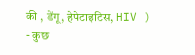की , डेंगू, हेपेटाइटिस, HIV )
- कुछ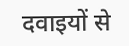दवाइयों से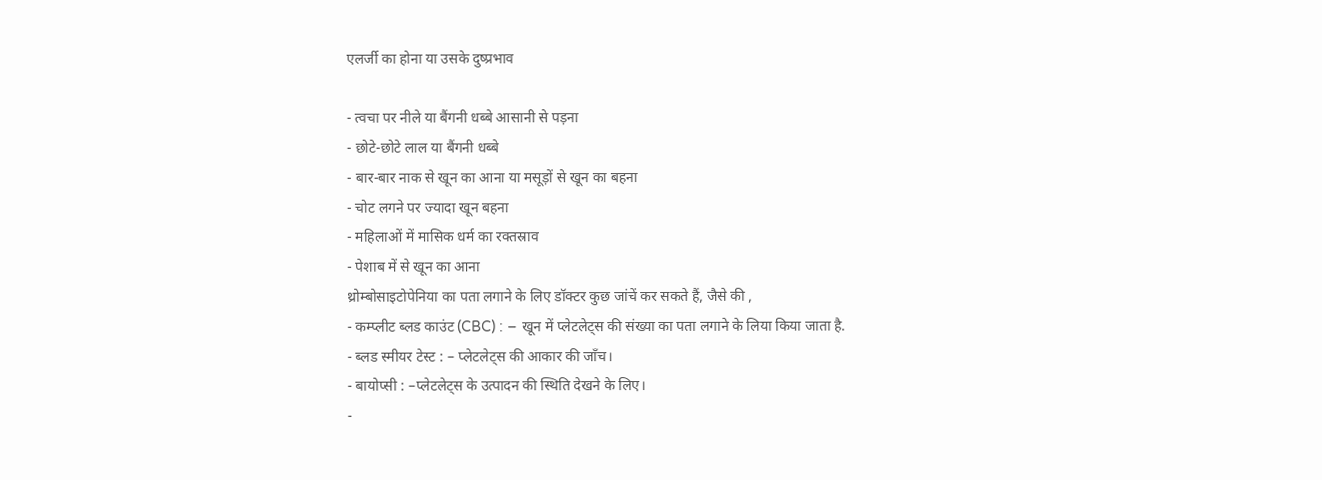एलर्जी का होना या उसके दुष्प्रभाव

- त्वचा पर नीले या बैंगनी धब्बे आसानी से पड़ना
- छोटे-छोटे लाल या बैंगनी धब्बे
- बार-बार नाक से खून का आना या मसूड़ों से खून का बहना
- चोट लगने पर ज्यादा खून बहना
- महिलाओं में मासिक धर्म का रक्तस्राव
- पेशाब में से खून का आना
थ्रोम्बोसाइटोपेनिया का पता लगाने के लिए डॉक्टर कुछ जांचें कर सकते हैं, जैसे की ,
- कम्प्लीट ब्लड काउंट (CBC) : – खून में प्लेटलेट्स की संख्या का पता लगाने के लिया किया जाता है.
- ब्लड स्मीयर टेस्ट : – प्लेटलेट्स की आकार की जाँच।
- बायोप्सी : –प्लेटलेट्स के उत्पादन की स्थिति देखने के लिए।
-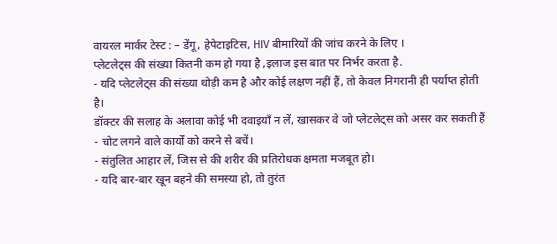वायरल मार्कर टेस्ट : – डेंगू, हेपेटाइटिस, HIV बीमारियों की जांच करने के लिए ।
प्लेटलेट्स की संख्या कितनी कम हो गया है ,इलाज इस बात पर निर्भर करता है.
- यदि प्लेटलेट्स की संख्या थोड़ी कम है और कोई लक्षण नहीं हैं, तो केवल निगरानी ही पर्याप्त होती है।
डॉक्टर की सलाह के अलावा कोई भी दवाइयाँ न लें, खासकर वे जो प्लेटलेट्स को असर कर सकती हैं
- चोट लगने वाले कार्यों को करने से बचें।
- संतुलित आहार लें, जिस से की शरीर की प्रतिरोधक क्षमता मजबूत हो।
- यदि बार-बार खून बहने की समस्या हो, तो तुरंत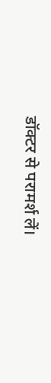डॉक्टर से परामर्श लें।